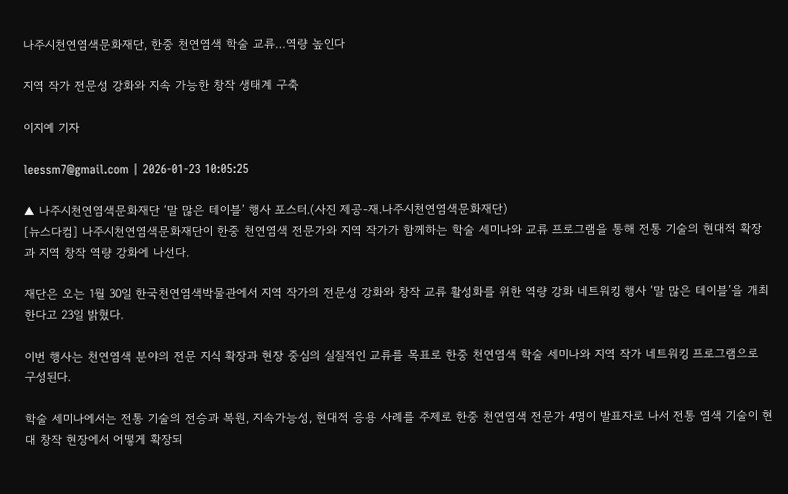나주시천연염색문화재단, 한중 천연염색 학술 교류…역량 높인다

지역 작가 전문성 강화와 지속 가능한 창작 생태계 구축

이지예 기자

leessm7@gmail.com | 2026-01-23 10:05:25

▲ 나주시천연염색문화재단 ‘말 많은 테이블’ 행사 포스터.(사진 제공-재.나주시천연염색문화재단)
[뉴스다컴] 나주시천연염색문화재단이 한중 천연염색 전문가와 지역 작가가 함께하는 학술 세미나와 교류 프로그램을 통해 전통 기술의 현대적 확장과 지역 창작 역량 강화에 나선다.

재단은 오는 1월 30일 한국천연염색박물관에서 지역 작가의 전문성 강화와 창작 교류 활성화를 위한 역량 강화 네트워킹 행사 ‘말 많은 테이블’을 개최한다고 23일 밝혔다.

이번 행사는 천연염색 분야의 전문 지식 확장과 현장 중심의 실질적인 교류를 목표로 한중 천연염색 학술 세미나와 지역 작가 네트워킹 프로그램으로 구성된다.

학술 세미나에서는 전통 기술의 전승과 복원, 지속가능성, 현대적 응용 사례를 주제로 한중 천연염색 전문가 4명이 발표자로 나서 전통 염색 기술이 현대 창작 현장에서 어떻게 확장되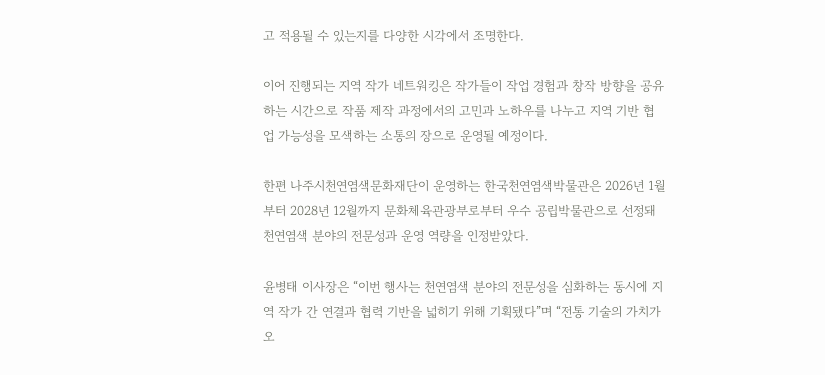고 적용될 수 있는지를 다양한 시각에서 조명한다.

이어 진행되는 지역 작가 네트워킹은 작가들이 작업 경험과 창작 방향을 공유하는 시간으로 작품 제작 과정에서의 고민과 노하우를 나누고 지역 기반 협업 가능성을 모색하는 소통의 장으로 운영될 예정이다.

한편 나주시천연염색문화재단이 운영하는 한국천연염색박물관은 2026년 1월부터 2028년 12월까지 문화체육관광부로부터 우수 공립박물관으로 선정돼 천연염색 분야의 전문성과 운영 역량을 인정받았다.

윤병태 이사장은 “이번 행사는 천연염색 분야의 전문성을 심화하는 동시에 지역 작가 간 연결과 협력 기반을 넓히기 위해 기획됐다”며 “전통 기술의 가치가 오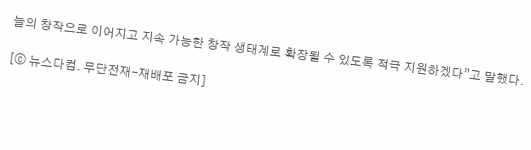늘의 창작으로 이어지고 지속 가능한 창작 생태계로 확장될 수 있도록 적극 지원하겠다”고 말했다.

[ⓒ 뉴스다컴. 무단전재-재배포 금지]